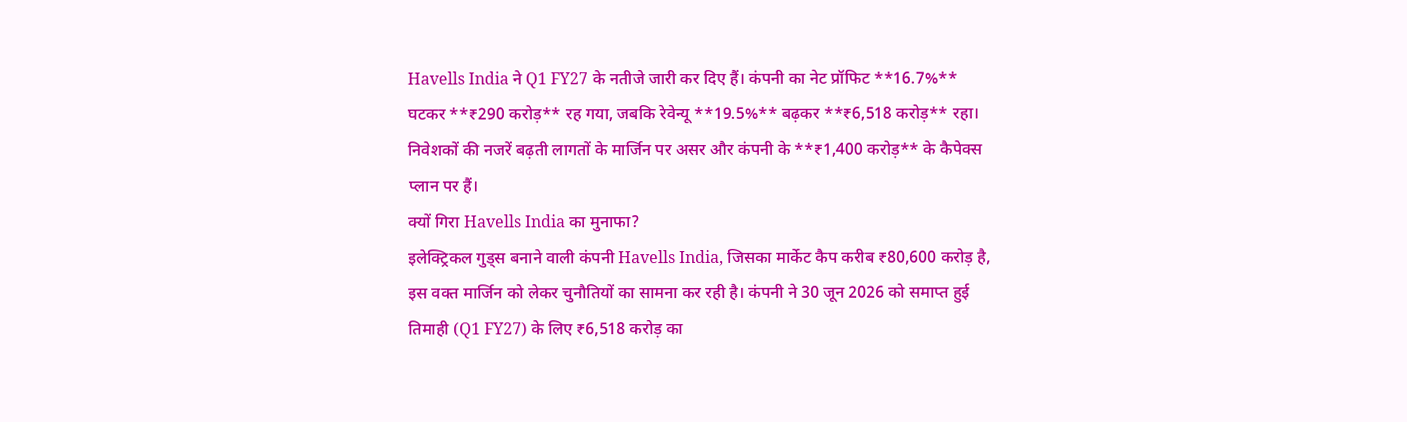Havells India ने Q1 FY27 के नतीजे जारी कर दिए हैं। कंपनी का नेट प्रॉफिट **16.7%** घटकर **₹290 करोड़** रह गया, जबकि रेवेन्यू **19.5%** बढ़कर **₹6,518 करोड़** रहा। निवेशकों की नजरें बढ़ती लागतों के मार्जिन पर असर और कंपनी के **₹1,400 करोड़** के कैपेक्स प्लान पर हैं।
क्यों गिरा Havells India का मुनाफा?
इलेक्ट्रिकल गुड्स बनाने वाली कंपनी Havells India, जिसका मार्केट कैप करीब ₹80,600 करोड़ है, इस वक्त मार्जिन को लेकर चुनौतियों का सामना कर रही है। कंपनी ने 30 जून 2026 को समाप्त हुई तिमाही (Q1 FY27) के लिए ₹6,518 करोड़ का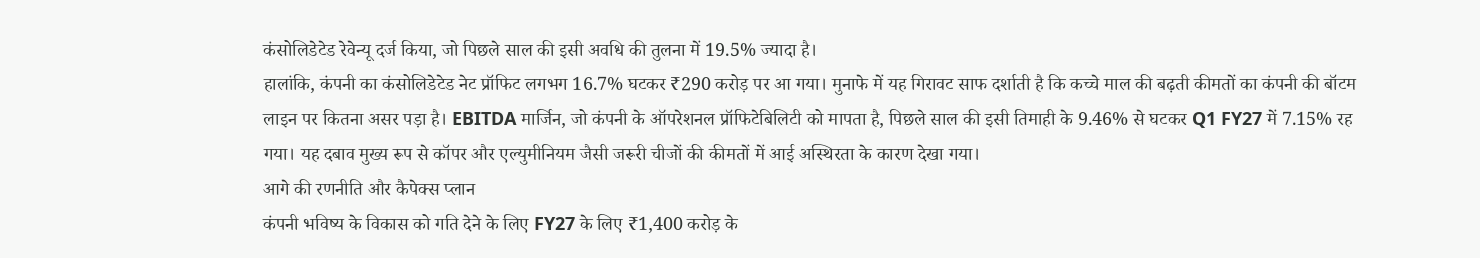कंसोलिडेटेड रेवेन्यू दर्ज किया, जो पिछले साल की इसी अवधि की तुलना में 19.5% ज्यादा है।
हालांकि, कंपनी का कंसोलिडेटेड नेट प्रॉफिट लगभग 16.7% घटकर ₹290 करोड़ पर आ गया। मुनाफे में यह गिरावट साफ दर्शाती है कि कच्चे माल की बढ़ती कीमतों का कंपनी की बॉटम लाइन पर कितना असर पड़ा है। EBITDA मार्जिन, जो कंपनी के ऑपरेशनल प्रॉफिटेबिलिटी को मापता है, पिछले साल की इसी तिमाही के 9.46% से घटकर Q1 FY27 में 7.15% रह गया। यह दबाव मुख्य रूप से कॉपर और एल्युमीनियम जैसी जरूरी चीजों की कीमतों में आई अस्थिरता के कारण देखा गया।
आगे की रणनीति और कैपेक्स प्लान
कंपनी भविष्य के विकास को गति देने के लिए FY27 के लिए ₹1,400 करोड़ के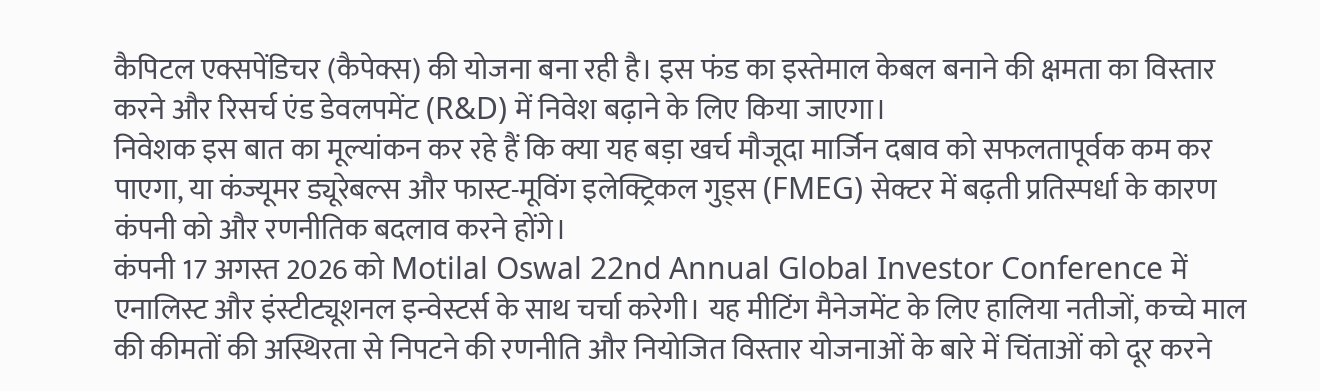कैपिटल एक्सपेंडिचर (कैपेक्स) की योजना बना रही है। इस फंड का इस्तेमाल केबल बनाने की क्षमता का विस्तार करने और रिसर्च एंड डेवलपमेंट (R&D) में निवेश बढ़ाने के लिए किया जाएगा।
निवेशक इस बात का मूल्यांकन कर रहे हैं कि क्या यह बड़ा खर्च मौजूदा मार्जिन दबाव को सफलतापूर्वक कम कर पाएगा, या कंज्यूमर ड्यूरेबल्स और फास्ट-मूविंग इलेक्ट्रिकल गुड्स (FMEG) सेक्टर में बढ़ती प्रतिस्पर्धा के कारण कंपनी को और रणनीतिक बदलाव करने होंगे।
कंपनी 17 अगस्त 2026 को Motilal Oswal 22nd Annual Global Investor Conference में एनालिस्ट और इंस्टीट्यूशनल इन्वेस्टर्स के साथ चर्चा करेगी। यह मीटिंग मैनेजमेंट के लिए हालिया नतीजों, कच्चे माल की कीमतों की अस्थिरता से निपटने की रणनीति और नियोजित विस्तार योजनाओं के बारे में चिंताओं को दूर करने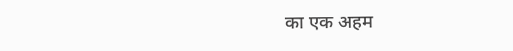का एक अहम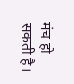मंच हो सकती है।